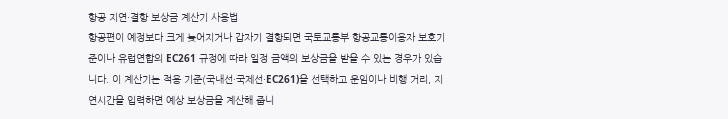항공 지연·결항 보상금 계산기 사용법
항공편이 예정보다 크게 늦어지거나 갑자기 결항되면 국토교통부 항공교통이용자 보호기준이나 유럽연합의 EC261 규정에 따라 일정 금액의 보상금을 받을 수 있는 경우가 있습니다. 이 계산기는 적용 기준(국내선·국제선·EC261)을 선택하고 운임이나 비행 거리, 지연시간을 입력하면 예상 보상금을 계산해 줍니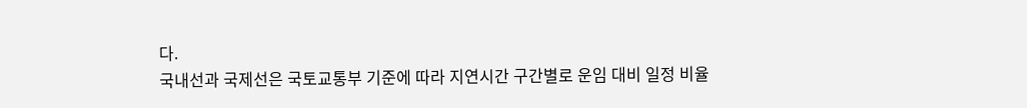다.
국내선과 국제선은 국토교통부 기준에 따라 지연시간 구간별로 운임 대비 일정 비율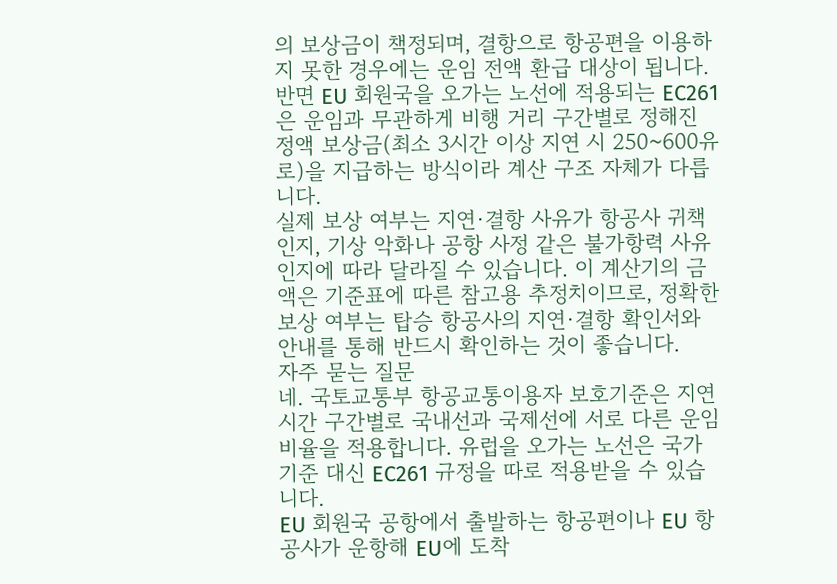의 보상금이 책정되며, 결항으로 항공편을 이용하지 못한 경우에는 운임 전액 환급 대상이 됩니다. 반면 EU 회원국을 오가는 노선에 적용되는 EC261은 운임과 무관하게 비행 거리 구간별로 정해진 정액 보상금(최소 3시간 이상 지연 시 250~600유로)을 지급하는 방식이라 계산 구조 자체가 다릅니다.
실제 보상 여부는 지연·결항 사유가 항공사 귀책인지, 기상 악화나 공항 사정 같은 불가항력 사유인지에 따라 달라질 수 있습니다. 이 계산기의 금액은 기준표에 따른 참고용 추정치이므로, 정확한 보상 여부는 탑승 항공사의 지연·결항 확인서와 안내를 통해 반드시 확인하는 것이 좋습니다.
자주 묻는 질문
네. 국토교통부 항공교통이용자 보호기준은 지연시간 구간별로 국내선과 국제선에 서로 다른 운임 비율을 적용합니다. 유럽을 오가는 노선은 국가 기준 대신 EC261 규정을 따로 적용받을 수 있습니다.
EU 회원국 공항에서 출발하는 항공편이나 EU 항공사가 운항해 EU에 도착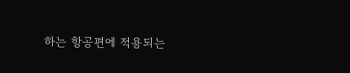하는 항공편에 적용되는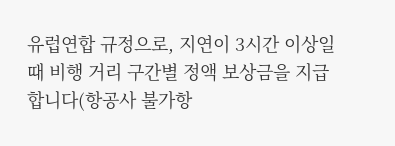유럽연합 규정으로, 지연이 3시간 이상일 때 비행 거리 구간별 정액 보상금을 지급합니다(항공사 불가항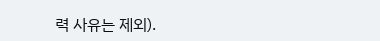력 사유는 제외).